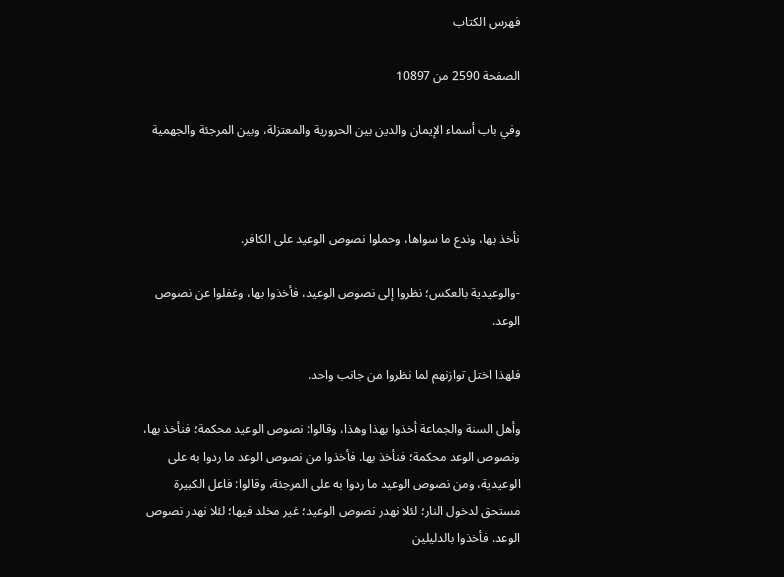فهرس الكتاب

الصفحة 2590 من 10897

وفي باب أسماء الإيمان والدين بين الحرورية والمعتزلة، وبين المرجئة والجهمية



نأخذ بها، وندع ما سواها، وحملوا نصوص الوعيد على الكافر.

-والوعيدية بالعكس؛ نظروا إلى نصوص الوعيد، فأخذوا بها، وغفلوا عن نصوص الوعد.

فلهذا اختل توازنهم لما نظروا من جانب واحد.

وأهل السنة والجماعة أخذوا بهذا وهذا، وقالوا: نصوص الوعيد محكمة؛ فنأخذ بها، ونصوص الوعد محكمة؛ فنأخذ بها. فأخذوا من نصوص الوعد ما ردوا به على الوعيدية، ومن نصوص الوعيد ما ردوا به على المرجئة، وقالوا: فاعل الكبيرة مستحق لدخول النار؛ لئلا نهدر نصوص الوعيد؛ غير مخلد فيها؛ لئلا نهدر نصوص الوعد. فأخذوا بالدليلين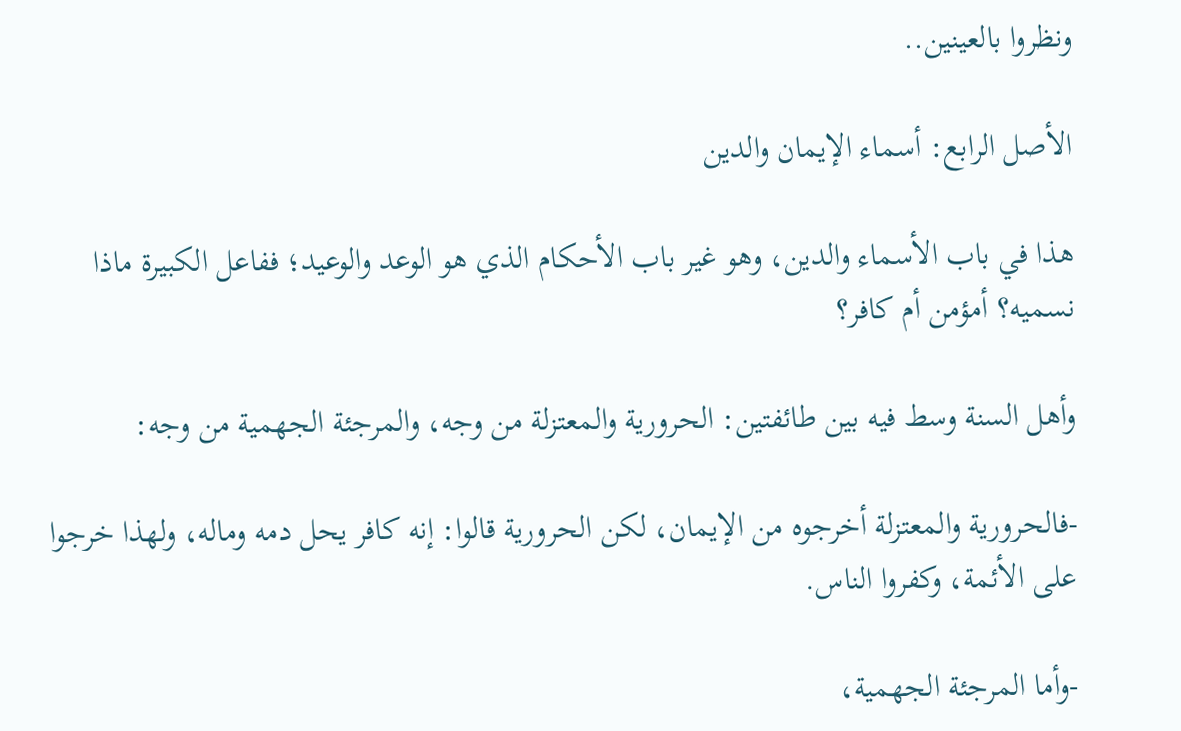ونظروا بالعينين..

الأصل الرابع: أسماء الإيمان والدين

هذا في باب الأسماء والدين، وهو غير باب الأحكام الذي هو الوعد والوعيد؛ ففاعل الكبيرة ماذا نسميه؟ أمؤمن أم كافر؟

وأهل السنة وسط فيه بين طائفتين: الحرورية والمعتزلة من وجه، والمرجئة الجهمية من وجه:

-فالحرورية والمعتزلة أخرجوه من الإيمان، لكن الحرورية قالوا: إنه كافر يحل دمه وماله، ولهذا خرجوا على الأئمة، وكفروا الناس.

-وأما المرجئة الجهمية،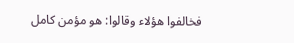فخالفوا هؤلاء وقالوا: هو مؤمن كامل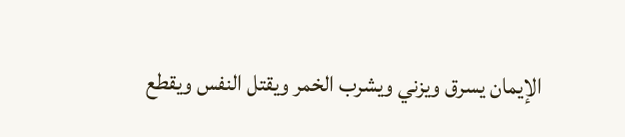الإيمان يسرق ويزني ويشرب الخمر ويقتل النفس ويقطع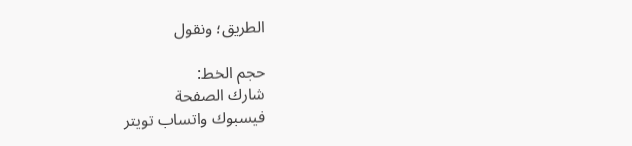الطريق؛ ونقول

حجم الخط:
شارك الصفحة
فيسبوك واتساب تويتر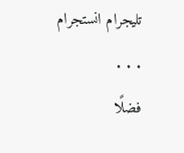تليجرام انستجرام
. . .
فضلًا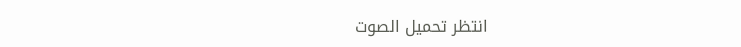انتظر تحميل الصوت